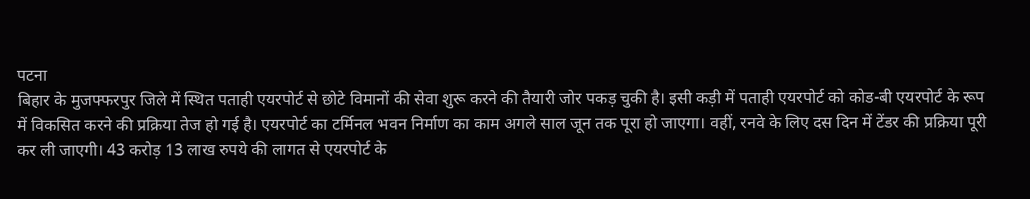पटना
बिहार के मुजफ्फरपुर जिले में स्थित पताही एयरपोर्ट से छोटे विमानों की सेवा शुरू करने की तैयारी जोर पकड़ चुकी है। इसी कड़ी में पताही एयरपोर्ट को कोड-बी एयरपोर्ट के रूप में विकसित करने की प्रक्रिया तेज हो गई है। एयरपोर्ट का टर्मिनल भवन निर्माण का काम अगले साल जून तक पूरा हो जाएगा। वहीं, रनवे के लिए दस दिन में टेंडर की प्रक्रिया पूरी कर ली जाएगी। 43 करोड़ 13 लाख रुपये की लागत से एयरपोर्ट के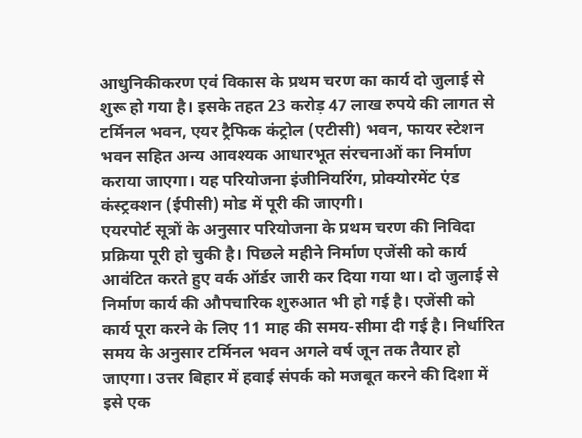आधुनिकीकरण एवं विकास के प्रथम चरण का कार्य दो जुलाई से शुरू हो गया है। इसके तहत 23 करोड़ 47 लाख रुपये की लागत से टर्मिनल भवन, एयर ट्रैफिक कंट्रोल (एटीसी) भवन, फायर स्टेशन भवन सहित अन्य आवश्यक आधारभूत संरचनाओं का निर्माण कराया जाएगा। यह परियोजना इंजीनियरिंग, प्रोक्योरमेंट एंड कंस्ट्रक्शन (ईपीसी) मोड में पूरी की जाएगी।
एयरपोर्ट सूत्रों के अनुसार परियोजना के प्रथम चरण की निविदा प्रक्रिया पूरी हो चुकी है। पिछले महीने निर्माण एजेंसी को कार्य आवंटित करते हुए वर्क ऑर्डर जारी कर दिया गया था। दो जुलाई से निर्माण कार्य की औपचारिक शुरुआत भी हो गई है। एजेंसी को कार्य पूरा करने के लिए 11 माह की समय-सीमा दी गई है। निर्धारित समय के अनुसार टर्मिनल भवन अगले वर्ष जून तक तैयार हो जाएगा। उत्तर बिहार में हवाई संपर्क को मजबूत करने की दिशा में इसे एक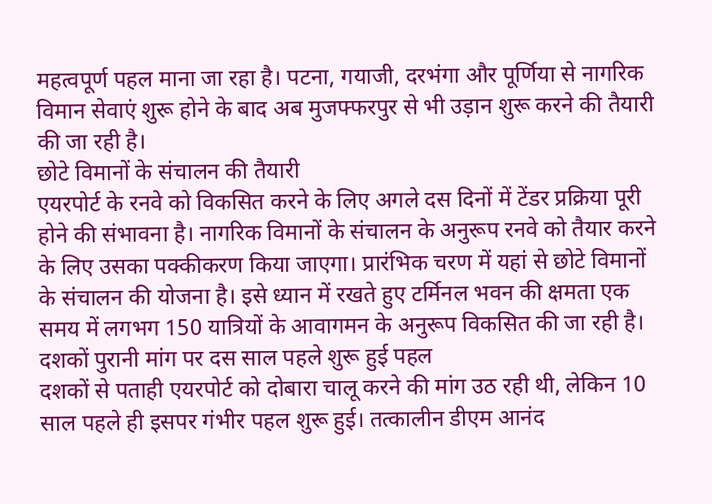महत्वपूर्ण पहल माना जा रहा है। पटना, गयाजी, दरभंगा और पूर्णिया से नागरिक विमान सेवाएं शुरू होने के बाद अब मुजफ्फरपुर से भी उड़ान शुरू करने की तैयारी की जा रही है।
छोटे विमानों के संचालन की तैयारी
एयरपोर्ट के रनवे को विकसित करने के लिए अगले दस दिनों में टेंडर प्रक्रिया पूरी होने की संभावना है। नागरिक विमानों के संचालन के अनुरूप रनवे को तैयार करने के लिए उसका पक्कीकरण किया जाएगा। प्रारंभिक चरण में यहां से छोटे विमानों के संचालन की योजना है। इसे ध्यान में रखते हुए टर्मिनल भवन की क्षमता एक समय में लगभग 150 यात्रियों के आवागमन के अनुरूप विकसित की जा रही है।
दशकों पुरानी मांग पर दस साल पहले शुरू हुई पहल
दशकों से पताही एयरपोर्ट को दोबारा चालू करने की मांग उठ रही थी, लेकिन 10 साल पहले ही इसपर गंभीर पहल शुरू हुई। तत्कालीन डीएम आनंद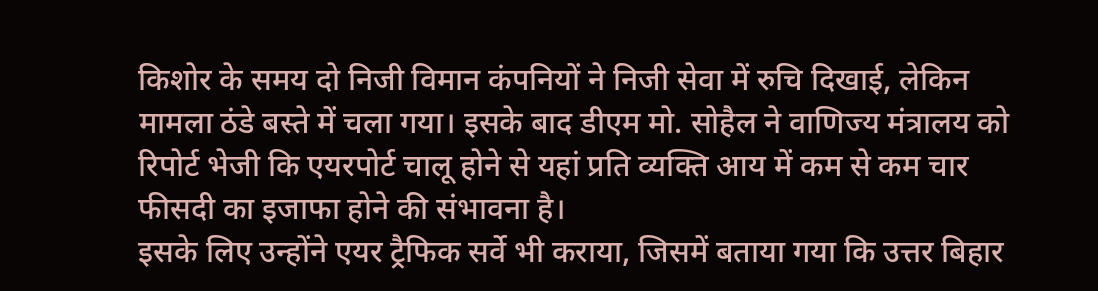किशोर के समय दो निजी विमान कंपनियों ने निजी सेवा में रुचि दिखाई, लेकिन मामला ठंडे बस्ते में चला गया। इसके बाद डीएम मो. सोहैल ने वाणिज्य मंत्रालय को रिपोर्ट भेजी कि एयरपोर्ट चालू होने से यहां प्रति व्यक्ति आय में कम से कम चार फीसदी का इजाफा होने की संभावना है।
इसके लिए उन्होंने एयर ट्रैफिक सर्वे भी कराया, जिसमें बताया गया कि उत्तर बिहार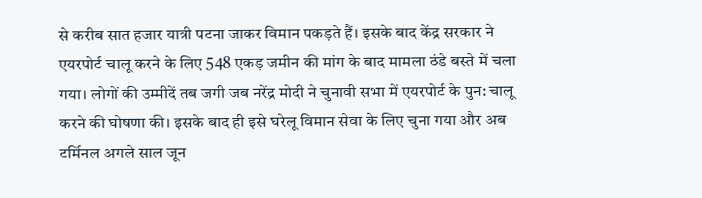से करीब सात हजार यात्री पटना जाकर विमान पकड़ते हैं। इसके बाद केंद्र सरकार ने एयरपोर्ट चालू करने के लिए 548 एकड़ जमीन की मांग के बाद मामला ठंडे बस्ते में चला गया। लोगों की उम्मीदें तब जगी जब नरेंद्र मोदी ने चुनावी सभा में एयरपोर्ट के पुन: चालू करने की घोषणा की। इसके बाद ही इसे घरेलू विमान सेवा के लिए चुना गया और अब टर्मिनल अगले साल जून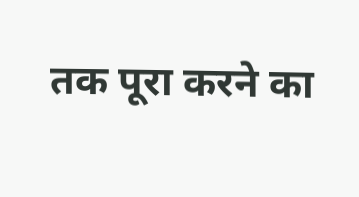तक पूरा करने का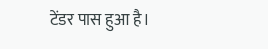टेंडर पास हुआ है।